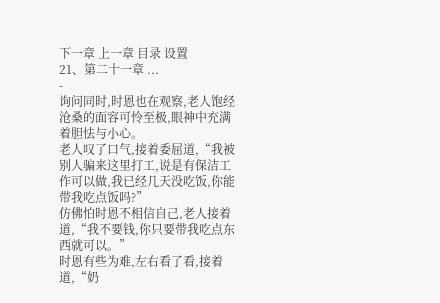下一章 上一章 目录 设置
21、第二十一章 ...
-
询问同时,时恩也在观察,老人饱经沧桑的面容可怜至极,眼神中充满着胆怯与小心。
老人叹了口气,接着委屈道,“我被别人骗来这里打工,说是有保洁工作可以做,我已经几天没吃饭,你能带我吃点饭吗?”
仿佛怕时恩不相信自己,老人接着道,“我不要钱,你只要带我吃点东西就可以。”
时恩有些为难,左右看了看,接着道,“奶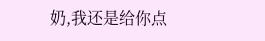奶,我还是给你点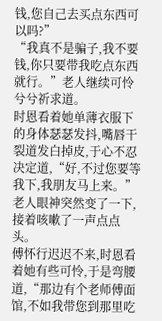钱,您自己去买点东西可以吗?”
“我真不是骗子,我不要钱,你只要带我吃点东西就行。”老人继续可怜兮兮祈求道。
时恩看着她单薄衣服下的身体瑟瑟发抖,嘴唇干裂道发白掉皮,于心不忍决定道,“好,不过您要等我下,我朋友马上来。”
老人眼神突然变了一下,接着咳嗽了一声点点头。
傅怀行迟迟不来,时恩看着她有些可怜,于是弯腰道,“那边有个老师傅面馆,不如我带您到那里吃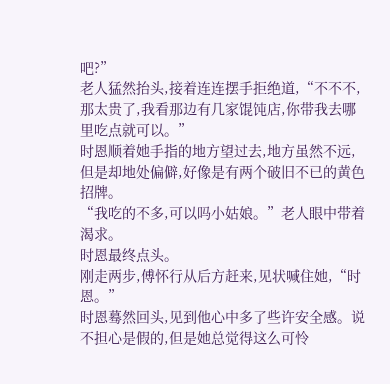吧?”
老人猛然抬头,接着连连摆手拒绝道,“不不不,那太贵了,我看那边有几家馄饨店,你带我去哪里吃点就可以。”
时恩顺着她手指的地方望过去,地方虽然不远,但是却地处偏僻,好像是有两个破旧不已的黄色招牌。
“我吃的不多,可以吗小姑娘。”老人眼中带着渴求。
时恩最终点头。
刚走两步,傅怀行从后方赶来,见状喊住她,“时恩。”
时恩蓦然回头,见到他心中多了些许安全感。说不担心是假的,但是她总觉得这么可怜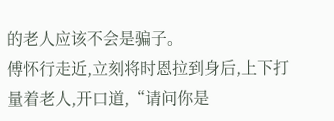的老人应该不会是骗子。
傅怀行走近,立刻将时恩拉到身后,上下打量着老人,开口道,“请问你是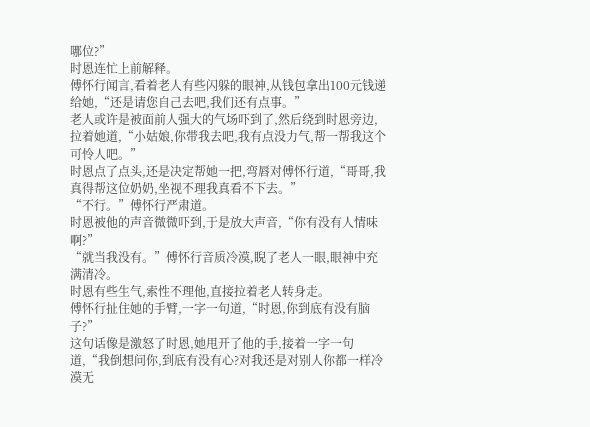哪位?”
时恩连忙上前解释。
傅怀行闻言,看着老人有些闪躲的眼神,从钱包拿出100元钱递给她,“还是请您自己去吧,我们还有点事。”
老人或许是被面前人强大的气场吓到了,然后绕到时恩旁边,拉着她道,“小姑娘,你带我去吧,我有点没力气,帮一帮我这个可怜人吧。”
时恩点了点头,还是决定帮她一把,弯唇对傅怀行道,“哥哥,我真得帮这位奶奶,坐视不理我真看不下去。”
“不行。”傅怀行严肃道。
时恩被他的声音微微吓到,于是放大声音,“你有没有人情味啊?”
“就当我没有。”傅怀行音质冷漠,睨了老人一眼,眼神中充满清冷。
时恩有些生气,索性不理他,直接拉着老人转身走。
傅怀行扯住她的手臂,一字一句道,“时恩,你到底有没有脑子?”
这句话像是激怒了时恩,她甩开了他的手,接着一字一句道,“我倒想问你,到底有没有心?对我还是对别人你都一样冷漠无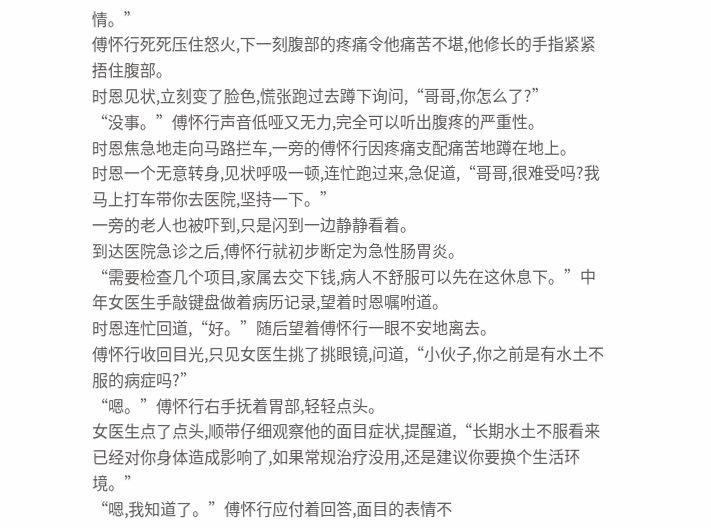情。”
傅怀行死死压住怒火,下一刻腹部的疼痛令他痛苦不堪,他修长的手指紧紧捂住腹部。
时恩见状,立刻变了脸色,慌张跑过去蹲下询问,“哥哥,你怎么了?”
“没事。”傅怀行声音低哑又无力,完全可以听出腹疼的严重性。
时恩焦急地走向马路拦车,一旁的傅怀行因疼痛支配痛苦地蹲在地上。
时恩一个无意转身,见状呼吸一顿,连忙跑过来,急促道,“哥哥,很难受吗?我马上打车带你去医院,坚持一下。”
一旁的老人也被吓到,只是闪到一边静静看着。
到达医院急诊之后,傅怀行就初步断定为急性肠胃炎。
“需要检查几个项目,家属去交下钱,病人不舒服可以先在这休息下。”中年女医生手敲键盘做着病历记录,望着时恩嘱咐道。
时恩连忙回道,“好。”随后望着傅怀行一眼不安地离去。
傅怀行收回目光,只见女医生挑了挑眼镜,问道,“小伙子,你之前是有水土不服的病症吗?”
“嗯。”傅怀行右手抚着胃部,轻轻点头。
女医生点了点头,顺带仔细观察他的面目症状,提醒道,“长期水土不服看来已经对你身体造成影响了,如果常规治疗没用,还是建议你要换个生活环境。”
“嗯,我知道了。”傅怀行应付着回答,面目的表情不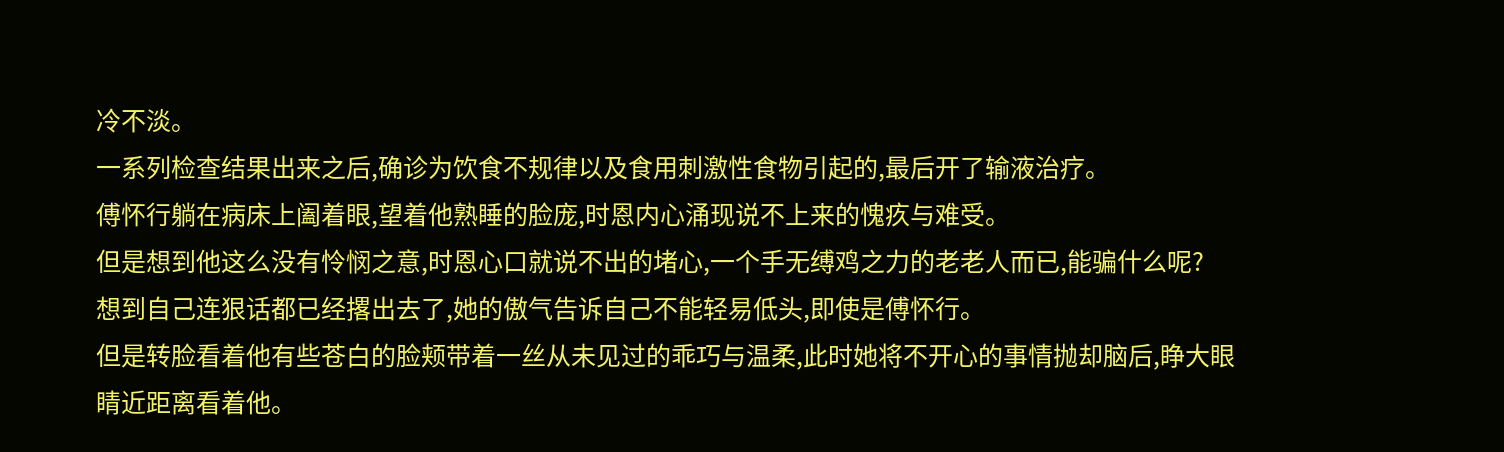冷不淡。
一系列检查结果出来之后,确诊为饮食不规律以及食用刺激性食物引起的,最后开了输液治疗。
傅怀行躺在病床上阖着眼,望着他熟睡的脸庞,时恩内心涌现说不上来的愧疚与难受。
但是想到他这么没有怜悯之意,时恩心口就说不出的堵心,一个手无缚鸡之力的老老人而已,能骗什么呢?
想到自己连狠话都已经撂出去了,她的傲气告诉自己不能轻易低头,即使是傅怀行。
但是转脸看着他有些苍白的脸颊带着一丝从未见过的乖巧与温柔,此时她将不开心的事情抛却脑后,睁大眼睛近距离看着他。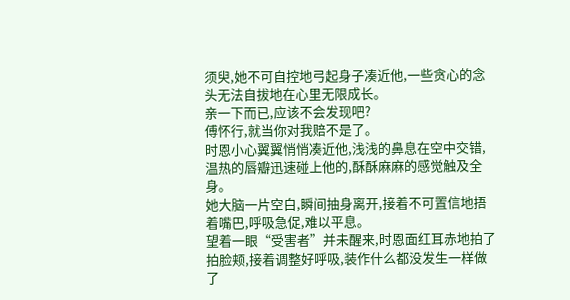须臾,她不可自控地弓起身子凑近他,一些贪心的念头无法自拔地在心里无限成长。
亲一下而已,应该不会发现吧?
傅怀行,就当你对我赔不是了。
时恩小心翼翼悄悄凑近他,浅浅的鼻息在空中交错,温热的唇瓣迅速碰上他的,酥酥麻麻的感觉触及全身。
她大脑一片空白,瞬间抽身离开,接着不可置信地捂着嘴巴,呼吸急促,难以平息。
望着一眼“受害者”并未醒来,时恩面红耳赤地拍了拍脸颊,接着调整好呼吸,装作什么都没发生一样做了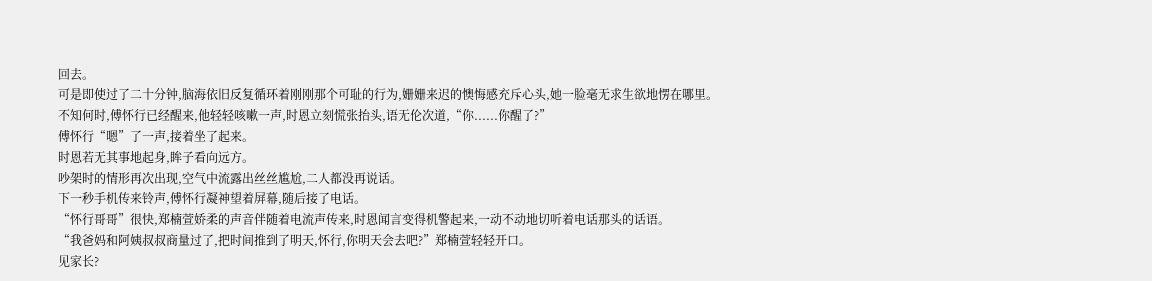回去。
可是即使过了二十分钟,脑海依旧反复循环着刚刚那个可耻的行为,姗姗来迟的懊悔感充斥心头,她一脸毫无求生欲地愣在哪里。
不知何时,傅怀行已经醒来,他轻轻咳嗽一声,时恩立刻慌张抬头,语无伦次道,“你......你醒了?”
傅怀行“嗯”了一声,接着坐了起来。
时恩若无其事地起身,眸子看向远方。
吵架时的情形再次出现,空气中流露出丝丝尴尬,二人都没再说话。
下一秒手机传来铃声,傅怀行凝神望着屏幕,随后接了电话。
“怀行哥哥”很快,郑楠萱娇柔的声音伴随着电流声传来,时恩闻言变得机警起来,一动不动地切听着电话那头的话语。
“我爸妈和阿姨叔叔商量过了,把时间推到了明天,怀行,你明天会去吧?”郑楠萱轻轻开口。
见家长?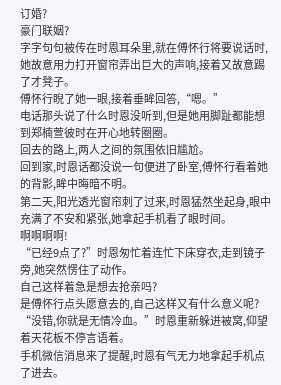订婚?
豪门联姻?
字字句句被传在时恩耳朵里,就在傅怀行将要说话时,她故意用力打开窗帘弄出巨大的声响,接着又故意踢了才凳子。
傅怀行睨了她一眼,接着垂眸回答,“嗯。”
电话那头说了什么时恩没听到,但是她用脚趾都能想到郑楠萱彼时在开心地转圈圈。
回去的路上,两人之间的氛围依旧尴尬。
回到家,时恩话都没说一句便进了卧室,傅怀行看着她的背影,眸中晦暗不明。
第二天,阳光透光窗帘刺了过来,时恩猛然坐起身,眼中充满了不安和紧张,她拿起手机看了眼时间。
啊啊啊啊!
“已经9点了?”时恩匆忙着连忙下床穿衣,走到镜子旁,她突然愣住了动作。
自己这样着急是想去抢亲吗?
是傅怀行点头愿意去的,自己这样又有什么意义呢?
“没错,你就是无情冷血。”时恩重新躲进被窝,仰望着天花板不停言语着。
手机微信消息来了提醒,时恩有气无力地拿起手机点了进去。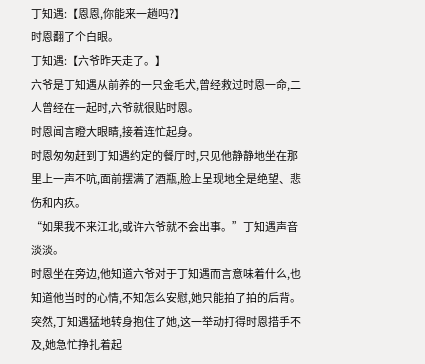丁知遇:【恩恩,你能来一趟吗?】
时恩翻了个白眼。
丁知遇:【六爷昨天走了。】
六爷是丁知遇从前养的一只金毛犬,曾经救过时恩一命,二人曾经在一起时,六爷就很贴时恩。
时恩闻言瞪大眼睛,接着连忙起身。
时恩匆匆赶到丁知遇约定的餐厅时,只见他静静地坐在那里上一声不吭,面前摆满了酒瓶,脸上呈现地全是绝望、悲伤和内疚。
“如果我不来江北,或许六爷就不会出事。”丁知遇声音淡淡。
时恩坐在旁边,他知道六爷对于丁知遇而言意味着什么,也知道他当时的心情,不知怎么安慰,她只能拍了拍的后背。
突然,丁知遇猛地转身抱住了她,这一举动打得时恩措手不及,她急忙挣扎着起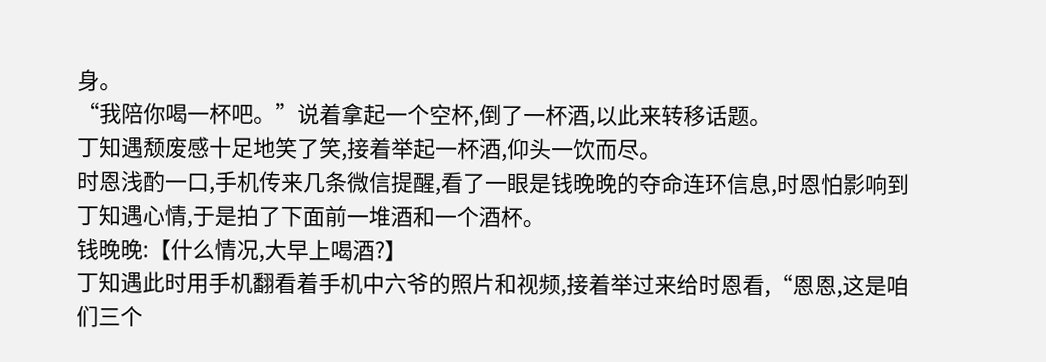身。
“我陪你喝一杯吧。”说着拿起一个空杯,倒了一杯酒,以此来转移话题。
丁知遇颓废感十足地笑了笑,接着举起一杯酒,仰头一饮而尽。
时恩浅酌一口,手机传来几条微信提醒,看了一眼是钱晚晚的夺命连环信息,时恩怕影响到丁知遇心情,于是拍了下面前一堆酒和一个酒杯。
钱晚晚:【什么情况,大早上喝酒?】
丁知遇此时用手机翻看着手机中六爷的照片和视频,接着举过来给时恩看,“恩恩,这是咱们三个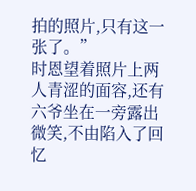拍的照片,只有这一张了。”
时恩望着照片上两人青涩的面容,还有六爷坐在一旁露出微笑,不由陷入了回忆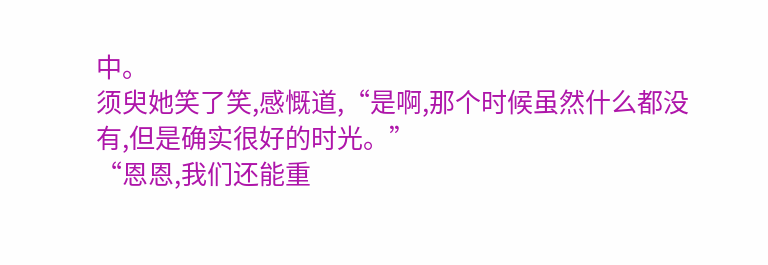中。
须臾她笑了笑,感慨道,“是啊,那个时候虽然什么都没有,但是确实很好的时光。”
“恩恩,我们还能重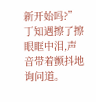新开始吗?”丁知遇擦了擦眼眶中泪,声音带着颤抖地询问道。